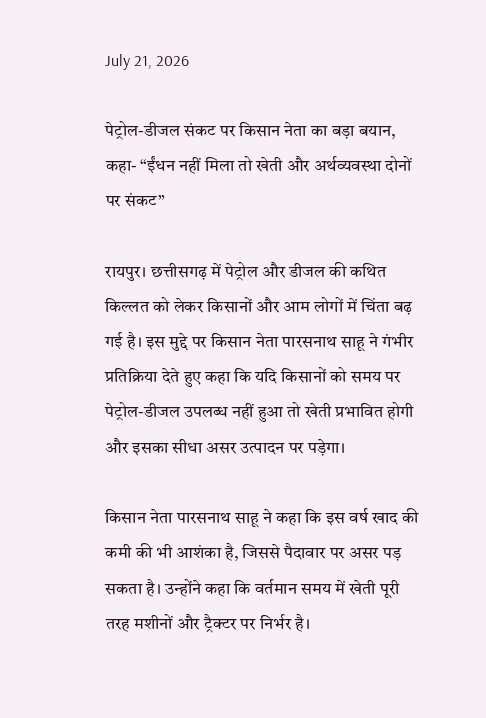July 21, 2026

पेट्रोल-डीजल संकट पर किसान नेता का बड़ा बयान, कहा- “ईंधन नहीं मिला तो खेती और अर्थव्यवस्था दोनों पर संकट”

रायपुर। छत्तीसगढ़ में पेट्रोल और डीजल की कथित किल्लत को लेकर किसानों और आम लोगों में चिंता बढ़ गई है। इस मुद्दे पर किसान नेता पारसनाथ साहू ने गंभीर प्रतिक्रिया देते हुए कहा कि यदि किसानों को समय पर पेट्रोल-डीजल उपलब्ध नहीं हुआ तो खेती प्रभावित होगी और इसका सीधा असर उत्पादन पर पड़ेगा।

किसान नेता पारसनाथ साहू ने कहा कि इस वर्ष खाद की कमी की भी आशंका है, जिससे पैदावार पर असर पड़ सकता है। उन्होंने कहा कि वर्तमान समय में खेती पूरी तरह मशीनों और ट्रैक्टर पर निर्भर है।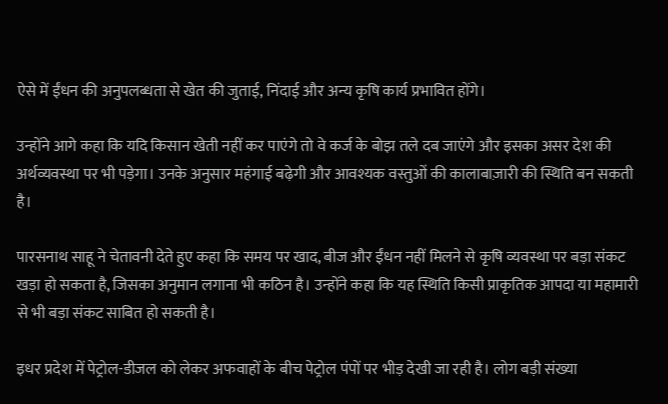ऐसे में ईंधन की अनुपलब्धता से खेत की जुताई, निंदाई और अन्य कृषि कार्य प्रभावित होंगे।

उन्होंने आगे कहा कि यदि किसान खेती नहीं कर पाएंगे तो वे कर्ज के बोझ तले दब जाएंगे और इसका असर देश की अर्थव्यवस्था पर भी पड़ेगा। उनके अनुसार महंगाई बढ़ेगी और आवश्यक वस्तुओं की कालाबाज़ारी की स्थिति बन सकती है।

पारसनाथ साहू ने चेतावनी देते हुए कहा कि समय पर खाद, बीज और ईंधन नहीं मिलने से कृषि व्यवस्था पर बड़ा संकट खड़ा हो सकता है, जिसका अनुमान लगाना भी कठिन है। उन्होंने कहा कि यह स्थिति किसी प्राकृतिक आपदा या महामारी से भी बड़ा संकट साबित हो सकती है।

इधर प्रदेश में पेट्रोल-डीजल को लेकर अफवाहों के बीच पेट्रोल पंपों पर भीड़ देखी जा रही है। लोग बड़ी संख्या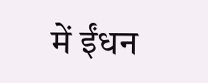में ईंधन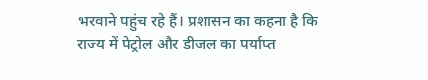भरवाने पहुंच रहे हैं। प्रशासन का कहना है कि राज्य में पेट्रोल और डीजल का पर्याप्त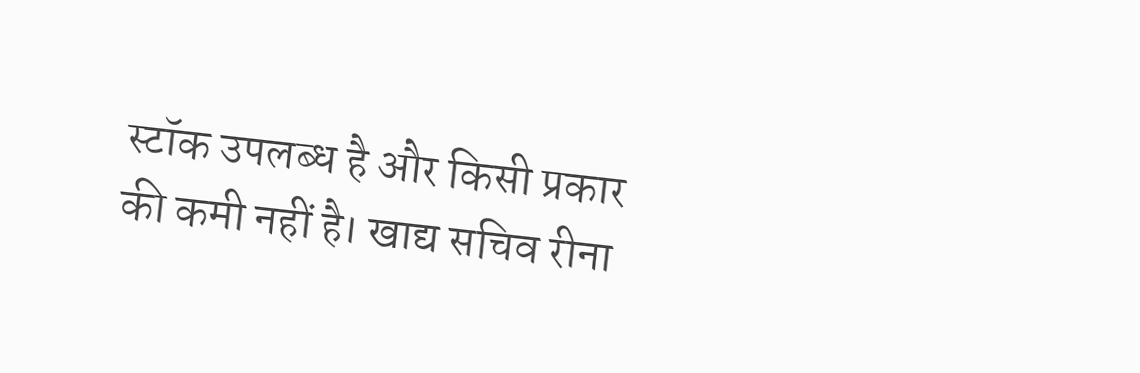स्टॉक उपलब्ध है और किसी प्रकार की कमी नहीं है। खाद्य सचिव रीना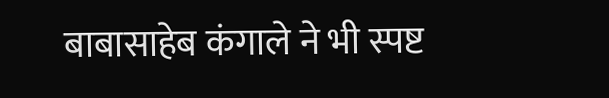बाबासाहेब कंगाले ने भी स्पष्ट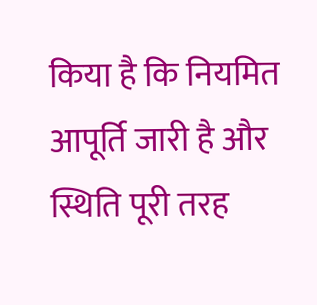किया है कि नियमित आपूर्ति जारी है और स्थिति पूरी तरह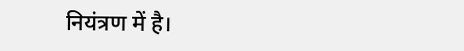नियंत्रण में है।